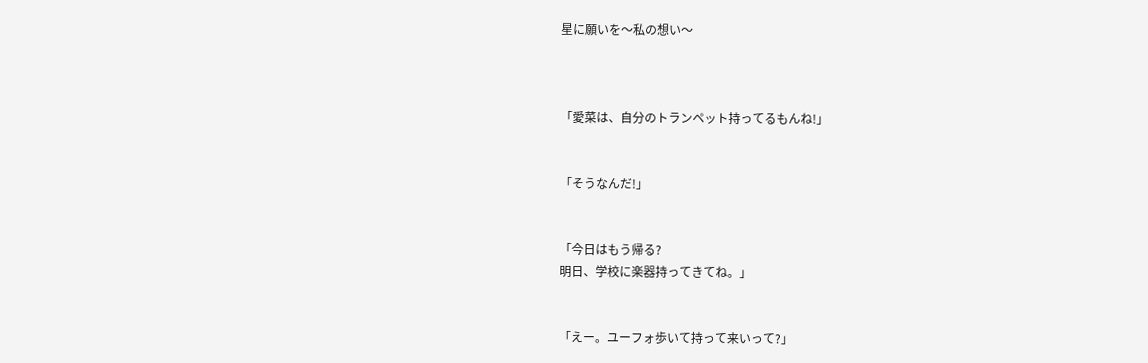星に願いを〜私の想い〜



「愛菜は、自分のトランペット持ってるもんね!」


「そうなんだ!」


「今日はもう帰る?
明日、学校に楽器持ってきてね。」


「えー。ユーフォ歩いて持って来いって?」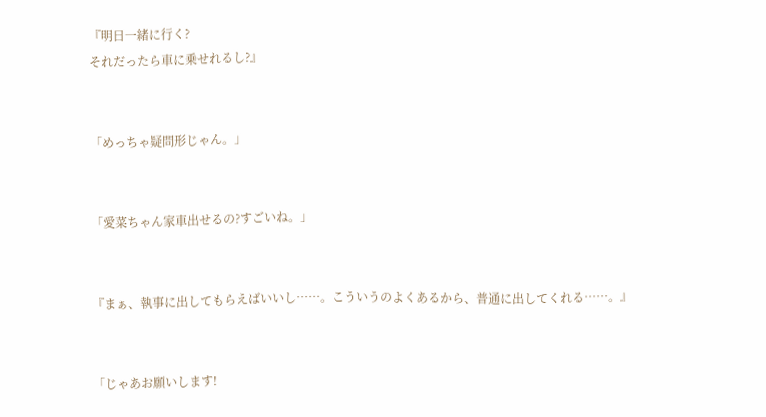『明日一緒に行く?
それだったら車に乗せれるし?』


「めっちゃ疑問形じゃん。」


「愛菜ちゃん家車出せるの?すごいね。」


『まぁ、執事に出してもらえばいいし……。こういうのよくあるから、普通に出してくれる……。』


「じゃあお願いします!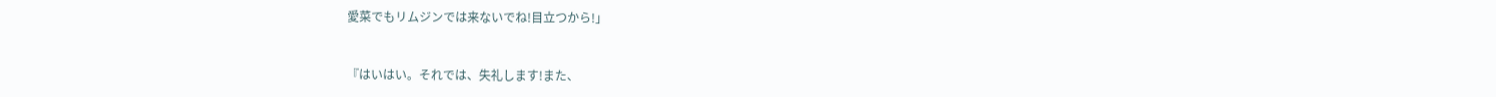愛菜でもリムジンでは来ないでね!目立つから!」


『はいはい。それでは、失礼します!また、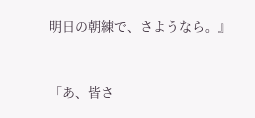明日の朝練で、さようなら。』


「あ、皆さ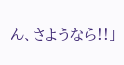ん、さようなら!!」